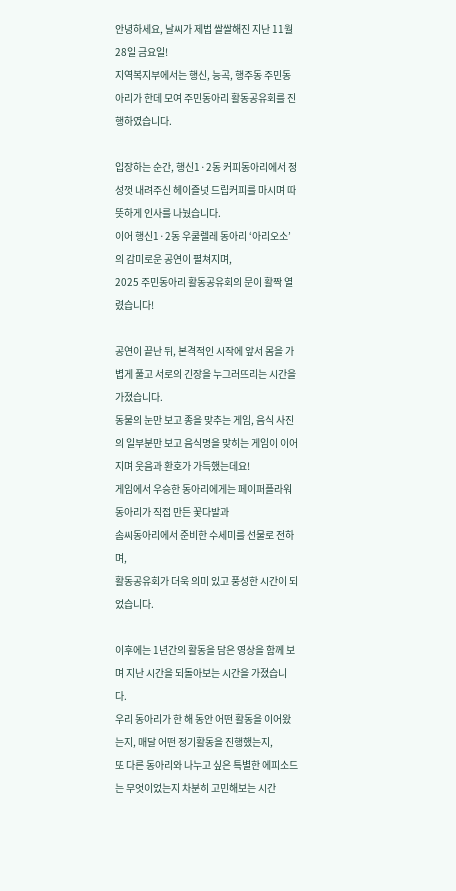안녕하세요, 날씨가 제법 쌀쌀해진 지난 11월 28일 금요일!
지역복지부에서는 행신, 능곡, 행주동 주민동아리가 한데 모여 주민동아리 활동공유회를 진행하였습니다.

입장하는 순간, 행신1·2동 커피동아리에서 정성껏 내려주신 헤이즐넛 드립커피를 마시며 따뜻하게 인사를 나눴습니다.
이어 행신1·2동 우쿨렐레 동아리 ‘아리오소’의 감미로운 공연이 펼쳐지며,
2025 주민동아리 활동공유회의 문이 활짝 열렸습니다!

공연이 끝난 뒤, 본격적인 시작에 앞서 몸을 가볍게 풀고 서로의 긴장을 누그러뜨리는 시간을 가졌습니다.
동물의 눈만 보고 종을 맞추는 게임, 음식 사진의 일부분만 보고 음식명을 맞히는 게임이 이어지며 웃음과 환호가 가득했는데요!
게임에서 우승한 동아리에게는 페이퍼플라워 동아리가 직접 만든 꽃다발과
솜씨동아리에서 준비한 수세미를 선물로 전하며,
활동공유회가 더욱 의미 있고 풍성한 시간이 되었습니다.

이후에는 1년간의 활동을 담은 영상을 함께 보며 지난 시간을 되돌아보는 시간을 가졌습니다.
우리 동아리가 한 해 동안 어떤 활동을 이어왔는지, 매달 어떤 정기활동을 진행했는지,
또 다른 동아리와 나누고 싶은 특별한 에피소드는 무엇이었는지 차분히 고민해보는 시간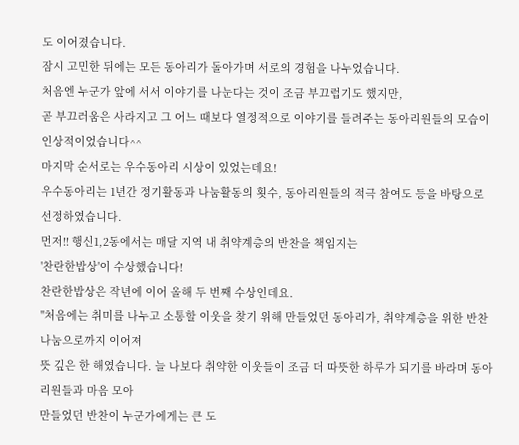도 이어졌습니다.
잠시 고민한 뒤에는 모든 동아리가 돌아가며 서로의 경험을 나누었습니다.
처음엔 누군가 앞에 서서 이야기를 나눈다는 것이 조금 부끄럽기도 했지만,
곧 부끄러움은 사라지고 그 어느 때보다 열정적으로 이야기를 들려주는 동아리원들의 모습이 인상적이었습니다^^
마지막 순서로는 우수동아리 시상이 있었는데요!
우수동아리는 1년간 정기활동과 나눔활동의 횟수, 동아리원들의 적극 참여도 등을 바탕으로 선정하였습니다.
먼저!! 행신1,2동에서는 매달 지역 내 취약계층의 반찬을 책임지는
'찬란한밥상'이 수상했습니다!
찬란한밥상은 작년에 이어 올해 두 번째 수상인데요.
"처음에는 취미를 나누고 소통할 이웃을 찾기 위해 만들었던 동아리가, 취약계층을 위한 반찬나눔으로까지 이어져
뜻 깊은 한 해였습니다. 늘 나보다 취약한 이웃들이 조금 더 따뜻한 하루가 되기를 바라며 동아리원들과 마음 모아
만들었던 반찬이 누군가에게는 큰 도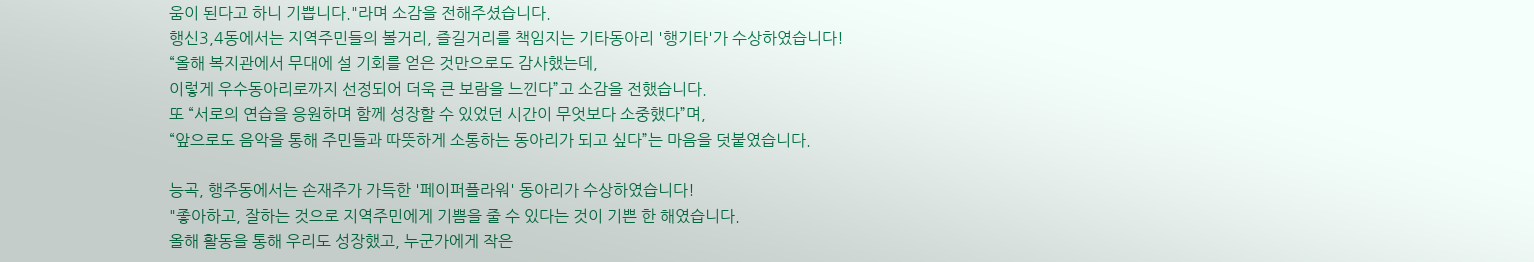움이 된다고 하니 기쁩니다."라며 소감을 전해주셨습니다.
행신3,4동에서는 지역주민들의 볼거리, 즐길거리를 책임지는 기타동아리 '행기타'가 수상하였습니다!
“올해 복지관에서 무대에 설 기회를 얻은 것만으로도 감사했는데,
이렇게 우수동아리로까지 선정되어 더욱 큰 보람을 느낀다”고 소감을 전했습니다.
또 “서로의 연습을 응원하며 함께 성장할 수 있었던 시간이 무엇보다 소중했다”며,
“앞으로도 음악을 통해 주민들과 따뜻하게 소통하는 동아리가 되고 싶다”는 마음을 덧붙였습니다.

능곡, 행주동에서는 손재주가 가득한 '페이퍼플라워' 동아리가 수상하였습니다!
"좋아하고, 잘하는 것으로 지역주민에게 기쁨을 줄 수 있다는 것이 기쁜 한 해였습니다.
올해 활동을 통해 우리도 성장했고, 누군가에게 작은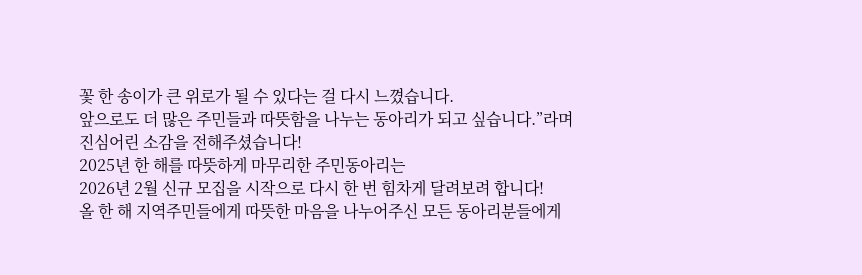꽃 한 송이가 큰 위로가 될 수 있다는 걸 다시 느꼈습니다.
앞으로도 더 많은 주민들과 따뜻함을 나누는 동아리가 되고 싶습니다.”라며 진심어린 소감을 전해주셨습니다!
2025년 한 해를 따뜻하게 마무리한 주민동아리는
2026년 2월 신규 모집을 시작으로 다시 한 번 힘차게 달려보려 합니다!
올 한 해 지역주민들에게 따뜻한 마음을 나누어주신 모든 동아리분들에게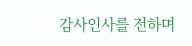감사인사를 전하며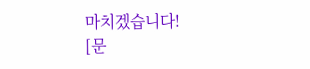마치겠습니다!
[문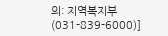의: 지역복지부(031-839-6000)]